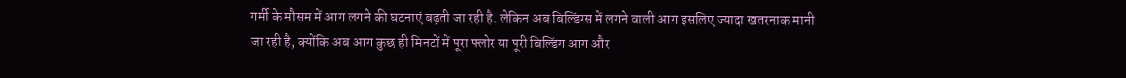गर्मी के मौसम में आग लगने की घटनाएं बढ़ती जा रही है. लेकिन अब बिल्डिंग्स में लगने वाली आग इसलिए ज्यादा खतरनाक मानी जा रही है, क्योंकि अब आग कुछ ही मिनटों में पूरा फ्लोर या पूरी बिल्डिंग आग और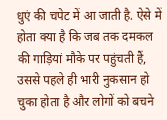धुएं की चपेट में आ जाती है. ऐसे में होता क्या है कि जब तक दमकल की गाड़ियां मौके पर पहुंचती हैं, उससे पहले ही भारी नुकसान हो चुका होता है और लोगों को बचने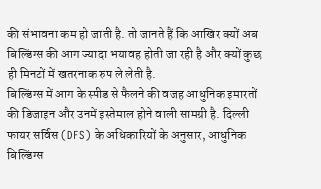की संभावना कम हो जाती है. तो जानते हैं कि आखिर क्यों अब बिल्डिंग्स की आग ज्यादा भयावह होती जा रही है और क्यों कुछ ही मिनटों में खतरनाक रुप ले लेती है.
बिल्डिंग्स में आग के स्पीड से फैलने की वजह आधुनिक इमारतों की डिजाइन और उनमें इस्तेमाल होने वाली सामग्री है. दिल्ली फायर सर्विस (DFS) के अधिकारियों के अनुसार, आधुनिक बिल्डिंग्स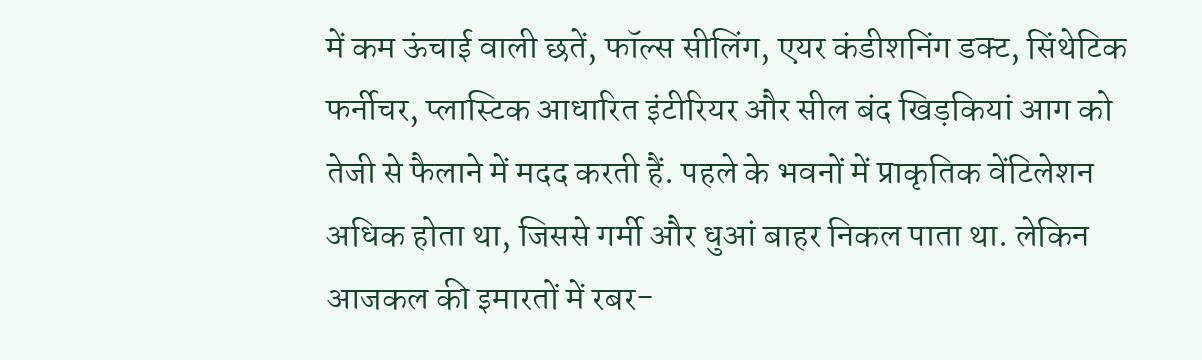में कम ऊंचाई वाली छतें, फॉल्स सीलिंग, एयर कंडीशनिंग डक्ट, सिंथेटिक फर्नीचर, प्लास्टिक आधारित इंटीरियर और सील बंद खिड़कियां आग को तेजी से फैलाने में मदद करती हैं. पहले के भवनों में प्राकृतिक वेंटिलेशन अधिक होता था, जिससे गर्मी और धुआं बाहर निकल पाता था. लेकिन आजकल की इमारतों में रबर-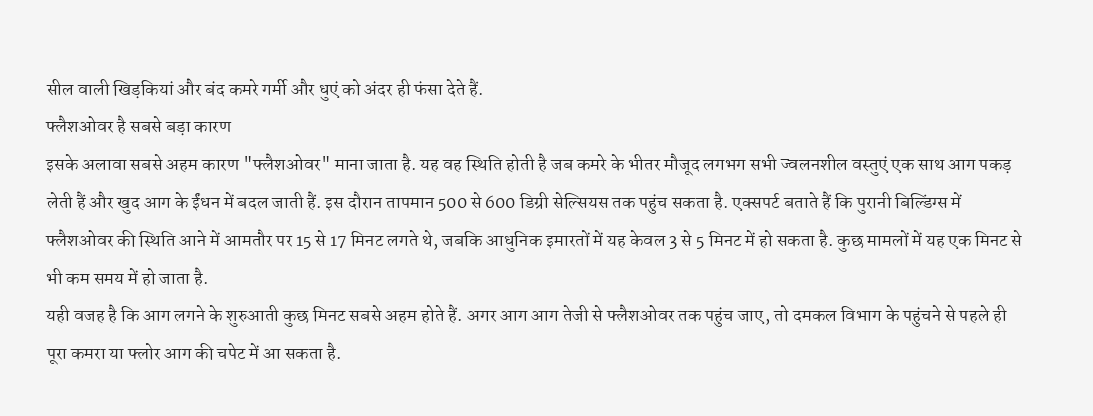सील वाली खिड़कियां और बंद कमरे गर्मी और धुएं को अंदर ही फंसा देते हैं.
फ्लैशओवर है सबसे बड़ा कारण
इसके अलावा सबसे अहम कारण "फ्लैशओवर" माना जाता है. यह वह स्थिति होती है जब कमरे के भीतर मौजूद लगभग सभी ज्वलनशील वस्तुएं एक साथ आग पकड़ लेती हैं और खुद आग के ईंधन में बदल जाती हैं. इस दौरान तापमान 500 से 600 डिग्री सेल्सियस तक पहुंच सकता है. एक्सपर्ट बताते हैं कि पुरानी बिल्डिंग्स में फ्लैशओवर की स्थिति आने में आमतौर पर 15 से 17 मिनट लगते थे, जबकि आधुनिक इमारतों में यह केवल 3 से 5 मिनट में हो सकता है. कुछ मामलों में यह एक मिनट से भी कम समय में हो जाता है.
यही वजह है कि आग लगने के शुरुआती कुछ मिनट सबसे अहम होते हैं. अगर आग आग तेजी से फ्लैशओवर तक पहुंच जाए, तो दमकल विभाग के पहुंचने से पहले ही पूरा कमरा या फ्लोर आग की चपेट में आ सकता है.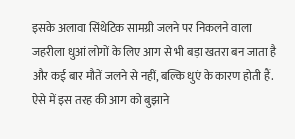इसके अलावा सिंथेटिक सामग्री जलने पर निकलने वाला जहरीला धुआं लोगों के लिए आग से भी बड़ा खतरा बन जाता है और कई बार मौतें जलने से नहीं, बल्कि धुएं के कारण होती हैं.
ऐसे में इस तरह की आग को बुझाने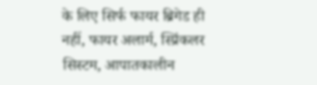के लिए सिर्फ फायर ब्रिगेड ही नहीं, फायर अलार्म, स्प्रिंकलर सिस्टम, आपातकालीन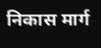निकास मार्ग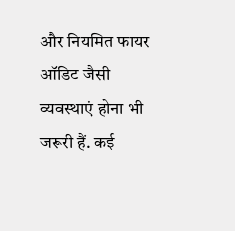और नियमित फायर ऑडिट जैसी व्यवस्थाएं होना भी जरूरी हैं. कई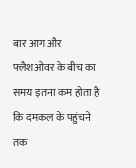बार आग और फ्लैशओवर के बीच का समय इतना कम होता है कि दमकल के पहुंचने तक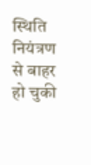स्थिति नियंत्रण से बाहर हो चुकी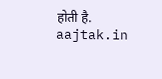होती है.
aajtak.in